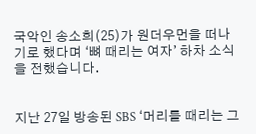국악인 송소희(25)가 원더우먼을 떠나기로 했다며 ‘뼈 때리는 여자’ 하차 소식을 전했습니다.


지난 27일 방송된 SBS ‘머리를 때리는 그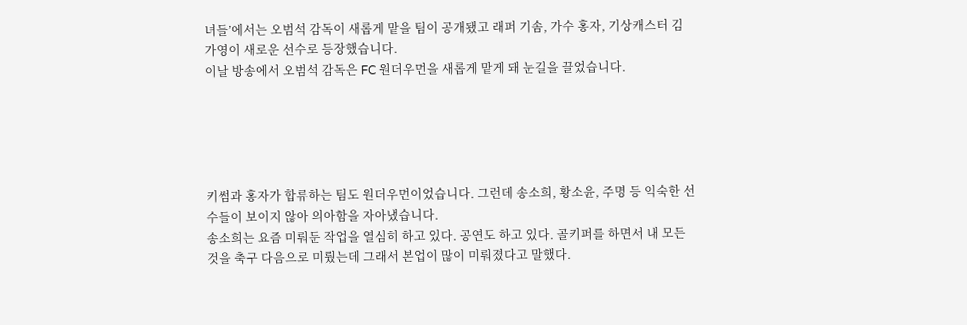녀들’에서는 오범석 감독이 새롭게 맡을 팀이 공개됐고 래퍼 기솜, 가수 홍자, 기상캐스터 김가영이 새로운 선수로 등장했습니다.
이날 방송에서 오범석 감독은 FC 원더우먼을 새롭게 맡게 돼 눈길을 끌었습니다.





키썸과 홍자가 합류하는 팀도 원더우먼이었습니다. 그런데 송소희, 황소윤, 주명 등 익숙한 선수들이 보이지 않아 의아함을 자아냈습니다.
송소희는 요즘 미뤄둔 작업을 열심히 하고 있다. 공연도 하고 있다. 골키퍼를 하면서 내 모든 것을 축구 다음으로 미뤘는데 그래서 본업이 많이 미뤄졌다고 말했다.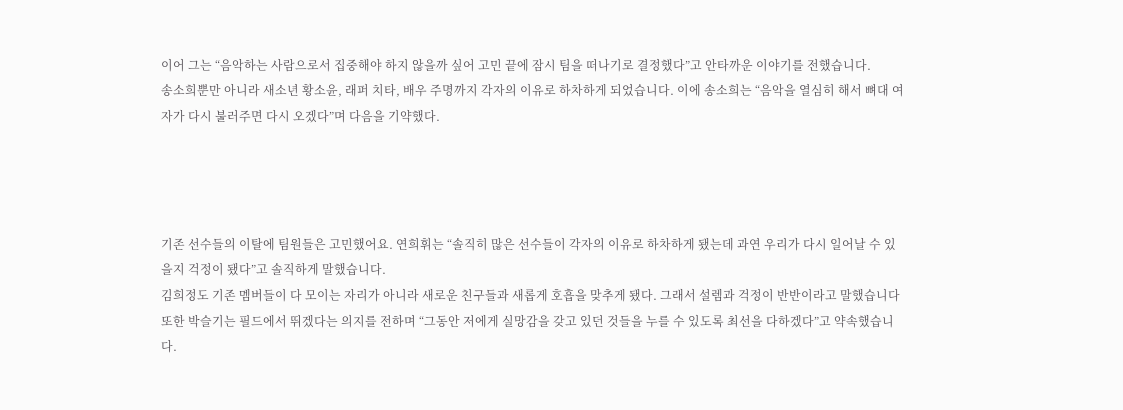이어 그는 “음악하는 사람으로서 집중해야 하지 않을까 싶어 고민 끝에 잠시 팀을 떠나기로 결정했다”고 안타까운 이야기를 전했습니다.
송소희뿐만 아니라 새소년 황소윤, 래퍼 치타, 배우 주명까지 각자의 이유로 하차하게 되었습니다. 이에 송소희는 “음악을 열심히 해서 뼈대 여자가 다시 불러주면 다시 오겠다”며 다음을 기약했다.




기존 선수들의 이탈에 팀원들은 고민했어요. 연희휘는 “솔직히 많은 선수들이 각자의 이유로 하차하게 됐는데 과연 우리가 다시 일어날 수 있을지 걱정이 됐다”고 솔직하게 말했습니다.
김희정도 기존 멤버들이 다 모이는 자리가 아니라 새로운 친구들과 새롭게 호흡을 맞추게 됐다. 그래서 설렘과 걱정이 반반이라고 말했습니다 또한 박슬기는 필드에서 뛰겠다는 의지를 전하며 “그동안 저에게 실망감을 갖고 있던 것들을 누를 수 있도록 최선을 다하겠다”고 약속했습니다.